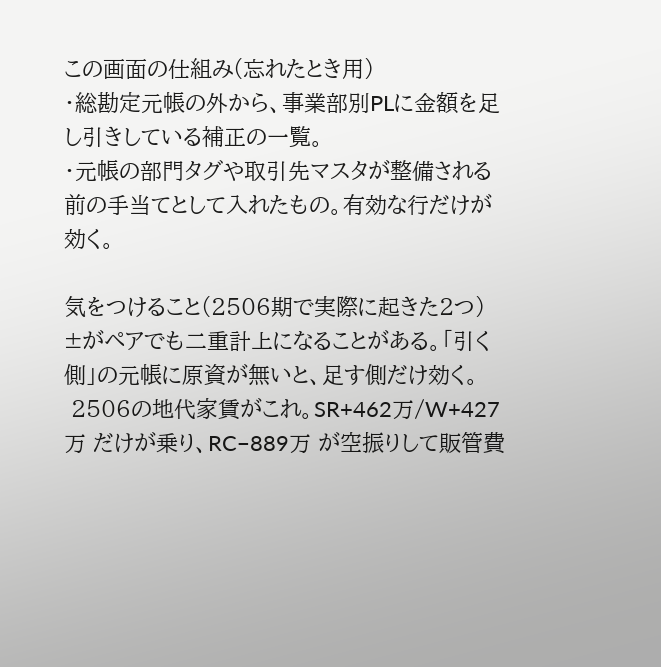この画面の仕組み(忘れたとき用)
・総勘定元帳の外から、事業部別PLに金額を足し引きしている補正の一覧。
・元帳の部門タグや取引先マスタが整備される前の手当てとして入れたもの。有効な行だけが効く。

気をつけること(2506期で実際に起きた2つ)
±がペアでも二重計上になることがある。「引く側」の元帳に原資が無いと、足す側だけ効く。
 2506の地代家賃がこれ。SR+462万/W+427万 だけが乗り、RC−889万 が空振りして販管費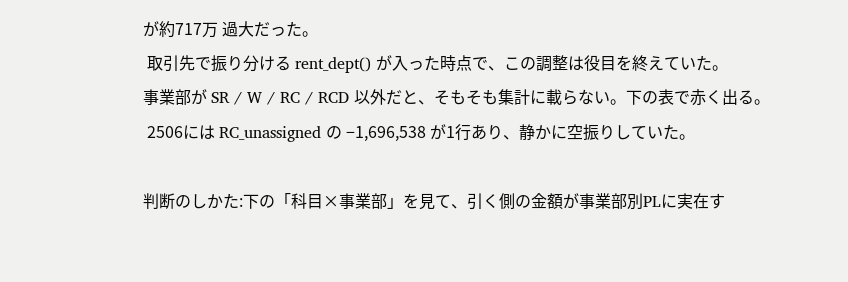が約717万 過大だった。
 取引先で振り分ける rent_dept() が入った時点で、この調整は役目を終えていた。
事業部が SR / W / RC / RCD 以外だと、そもそも集計に載らない。下の表で赤く出る。
 2506には RC_unassigned の −1,696,538 が1行あり、静かに空振りしていた。

判断のしかた:下の「科目×事業部」を見て、引く側の金額が事業部別PLに実在す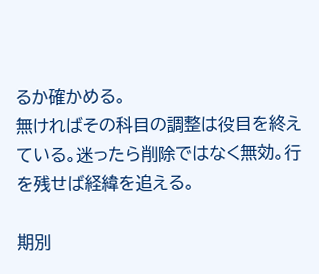るか確かめる。
無ければその科目の調整は役目を終えている。迷ったら削除ではなく無効。行を残せば経緯を追える。

期別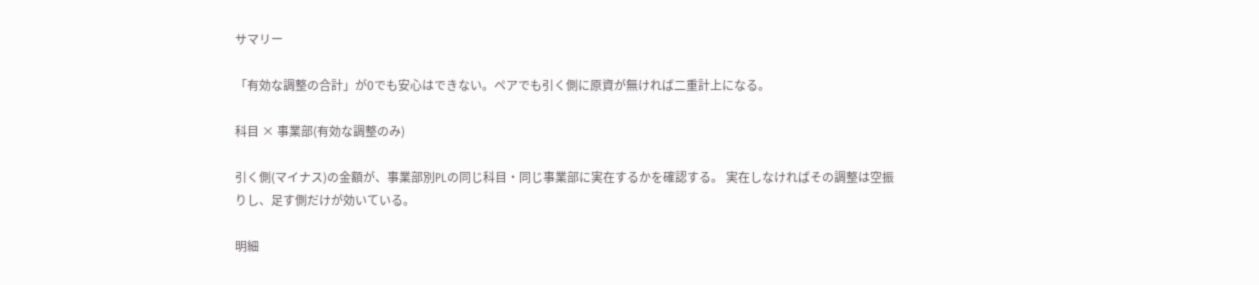サマリー

「有効な調整の合計」が0でも安心はできない。ペアでも引く側に原資が無ければ二重計上になる。

科目 × 事業部(有効な調整のみ)

引く側(マイナス)の金額が、事業部別PLの同じ科目・同じ事業部に実在するかを確認する。 実在しなければその調整は空振りし、足す側だけが効いている。

明細